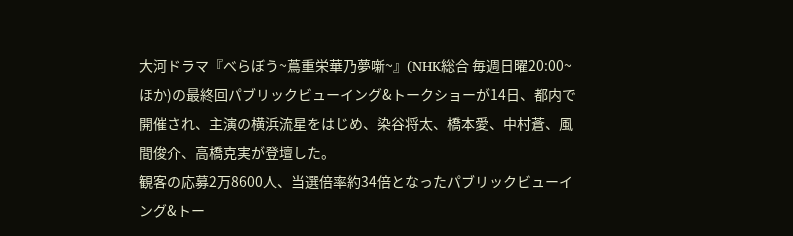大河ドラマ『べらぼう~蔦重栄華乃夢噺~』(NHK総合 毎週日曜20:00~ほか)の最終回パブリックビューイング&トークショーが14日、都内で開催され、主演の横浜流星をはじめ、染谷将太、橋本愛、中村蒼、風間俊介、高橋克実が登壇した。
観客の応募2万8600人、当選倍率約34倍となったパブリックビューイング&トー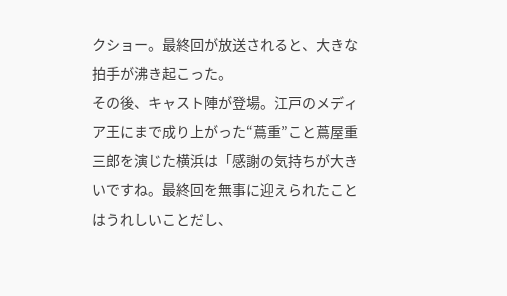クショー。最終回が放送されると、大きな拍手が沸き起こった。
その後、キャスト陣が登場。江戸のメディア王にまで成り上がった“蔦重”こと蔦屋重三郎を演じた横浜は「感謝の気持ちが大きいですね。最終回を無事に迎えられたことはうれしいことだし、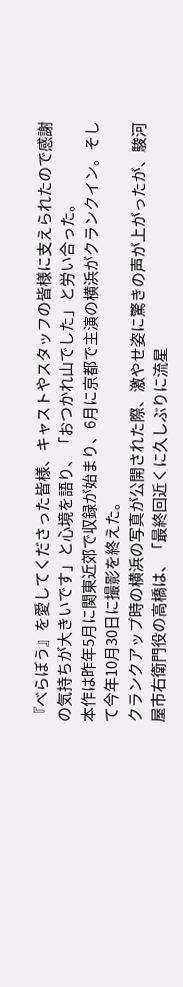『べらぼう』を愛してくださった皆様、キャストやスタッフの皆様に支えられたので感謝の気持ちが大きいです」と心境を語り、「おつかれ山でした」と労い合った。
本作は昨年5月に関東近郊で収録が始まり、6月に京都で主演の横浜がクランクイン。そして今年10月30日に撮影を終えた。
クランクアップ時の横浜の写真が公開された際、激やせ姿に驚きの声が上がったが、駿河屋市右衛門役の高橋は、「最終回近くに久しぶりに流星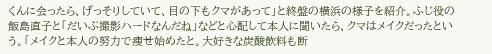くんに会ったら、げっそりしていて、目の下もクマがあって」と終盤の横浜の様子を紹介。ふじ役の飯島直子と「だいぶ撮影ハードなんだね」などと心配して本人に聞いたら、クマはメイクだったという。「メイクと本人の努力で痩せ始めたと。大好きな炭酸飲料も断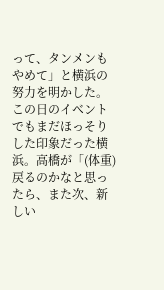って、タンメンもやめて」と横浜の努力を明かした。
この日のイベントでもまだほっそりした印象だった横浜。高橋が「(体重)戻るのかなと思ったら、また次、新しい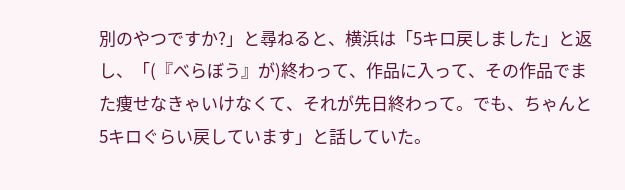別のやつですか?」と尋ねると、横浜は「5キロ戻しました」と返し、「(『べらぼう』が)終わって、作品に入って、その作品でまた痩せなきゃいけなくて、それが先日終わって。でも、ちゃんと5キロぐらい戻しています」と話していた。